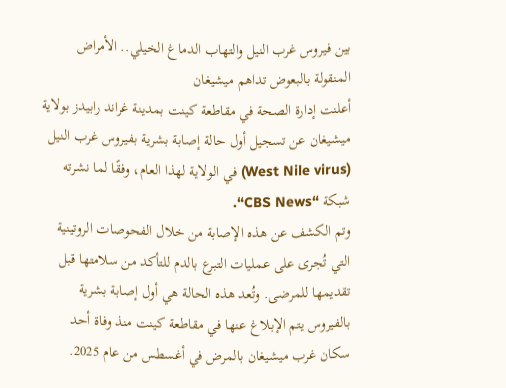بين فيروس غرب النيل والتهاب الدماغ الخيلي.. الأمراض المنقولة بالبعوض تداهم ميشيغان
أعلنت إدارة الصحة في مقاطعة كينت بمدينة غراند رابيدز بولاية ميشيغان عن تسجيل أول حالة إصابة بشرية بفيروس غرب النيل (West Nile virus) في الولاية لهذا العام، وفقًا لما نشرته شبكة “CBS News“.
وتم الكشف عن هذه الإصابة من خلال الفحوصات الروتينية التي تُجرى على عمليات التبرع بالدم للتأكد من سلامتها قبل تقديمها للمرضى. وتُعد هذه الحالة هي أول إصابة بشرية بالفيروس يتم الإبلاغ عنها في مقاطعة كينت منذ وفاة أحد سكان غرب ميشيغان بالمرض في أغسطس من عام 2025.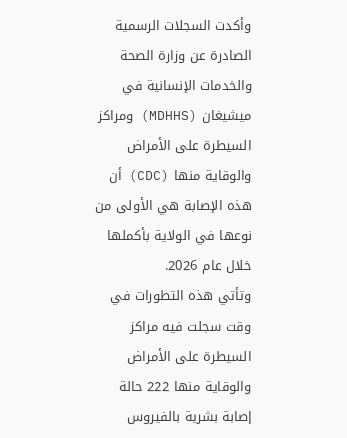وأكدت السجلات الرسمية الصادرة عن وزارة الصحة والخدمات الإنسانية في ميشيغان (MDHHS) ومراكز السيطرة على الأمراض والوقاية منها (CDC) أن هذه الإصابة هي الأولى من نوعها في الولاية بأكملها خلال عام 2026.
وتأتي هذه التطورات في وقت سجلت فيه مراكز السيطرة على الأمراض والوقاية منها 222 حالة إصابة بشرية بالفيروس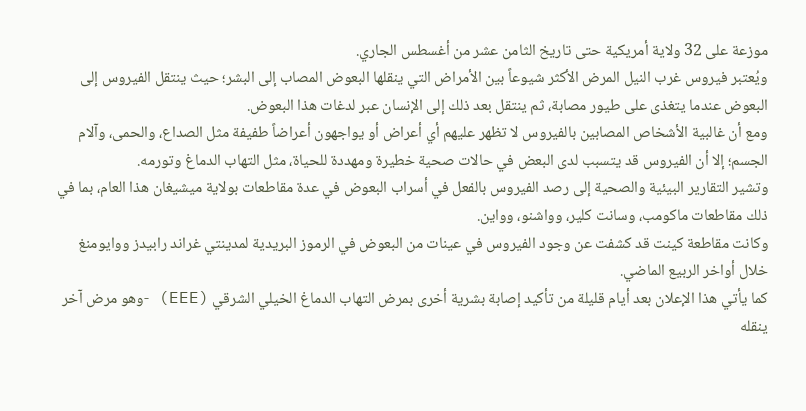موزعة على 32 ولاية أمريكية حتى تاريخ الثامن عشر من أغسطس الجاري.
ويُعتبر فيروس غرب النيل المرض الأكثر شيوعاً بين الأمراض التي ينقلها البعوض المصاب إلى البشر؛ حيث ينتقل الفيروس إلى البعوض عندما يتغذى على طيور مصابة، ثم ينتقل بعد ذلك إلى الإنسان عبر لدغات هذا البعوض.
ومع أن غالبية الأشخاص المصابين بالفيروس لا تظهر عليهم أي أعراض أو يواجهون أعراضاً طفيفة مثل الصداع، والحمى، وآلام الجسم؛ إلا أن الفيروس قد يتسبب لدى البعض في حالات صحية خطيرة ومهددة للحياة، مثل التهاب الدماغ وتورمه.
وتشير التقارير البيئية والصحية إلى رصد الفيروس بالفعل في أسراب البعوض في عدة مقاطعات بولاية ميشيغان هذا العام، بما في ذلك مقاطعات ماكومب، وسانت كلير، وواشنو، وواين.
وكانت مقاطعة كينت قد كشفت عن وجود الفيروس في عينات من البعوض في الرموز البريدية لمدينتي غراند رابيدز ووايومنغ خلال أواخر الربيع الماضي.
كما يأتي هذا الإعلان بعد أيام قليلة من تأكيد إصابة بشرية أخرى بمرض التهاب الدماغ الخيلي الشرقي (EEE) -وهو مرض آخر ينقله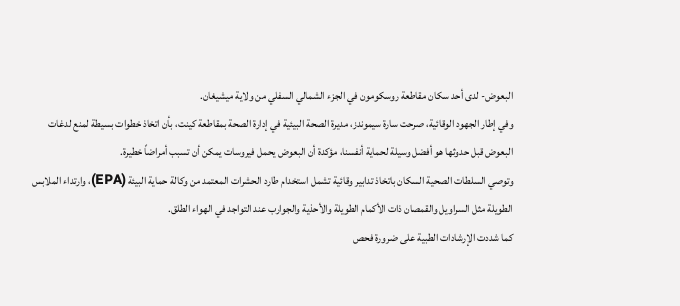البعوض- لدى أحد سكان مقاطعة روسكومون في الجزء الشمالي السفلي من ولاية ميشيغان.
وفي إطار الجهود الوقائية، صرحت سارة سيموندز، مديرة الصحة البيئية في إدارة الصحة بمقاطعة كينت، بأن اتخاذ خطوات بسيطة لمنع لدغات البعوض قبل حدوثها هو أفضل وسيلة لحماية أنفسنا، مؤكدة أن البعوض يحمل فيروسات يمكن أن تسبب أمراضاً خطيرة.
وتوصي السلطات الصحية السكان باتخاذ تدابير وقائية تشمل استخدام طارد الحشرات المعتمد من وكالة حماية البيئة (EPA)، وارتداء الملابس الطويلة مثل السراويل والقمصان ذات الأكمام الطويلة والأحذية والجوارب عند التواجد في الهواء الطلق.
كما شددت الإرشادات الطبية على ضرورة فحص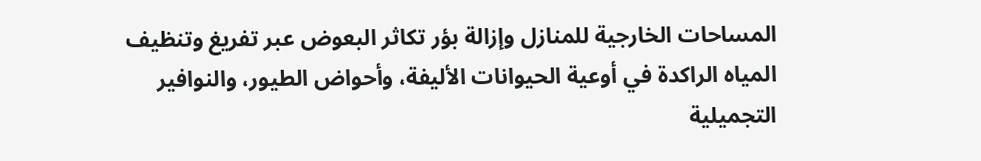المساحات الخارجية للمنازل وإزالة بؤر تكاثر البعوض عبر تفريغ وتنظيف المياه الراكدة في أوعية الحيوانات الأليفة، وأحواض الطيور، والنوافير التجميلية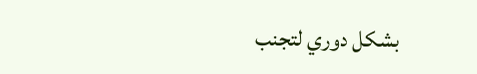بشكل دوري لتجنب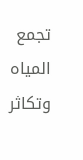تجمع المياه وتكاثر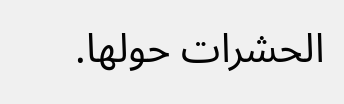الحشرات حولها.